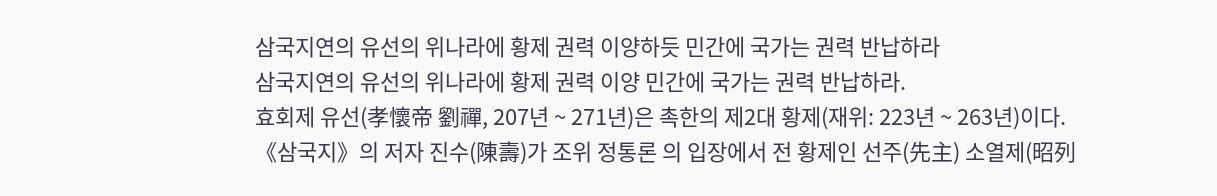삼국지연의 유선의 위나라에 황제 권력 이양하듯 민간에 국가는 권력 반납하라
삼국지연의 유선의 위나라에 황제 권력 이양 민간에 국가는 권력 반납하라.
효회제 유선(孝懷帝 劉禪, 207년 ~ 271년)은 촉한의 제2대 황제(재위: 223년 ~ 263년)이다. 《삼국지》의 저자 진수(陳壽)가 조위 정통론 의 입장에서 전 황제인 선주(先主) 소열제(昭列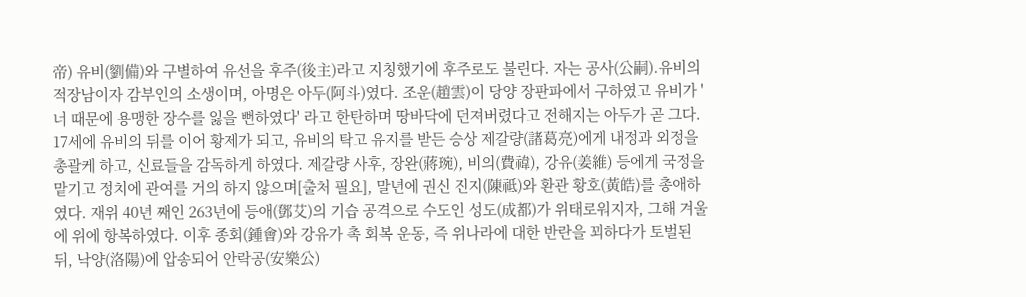帝) 유비(劉備)와 구별하여 유선을 후주(後主)라고 지칭했기에 후주로도 불린다. 자는 공사(公嗣).유비의 적장남이자 감부인의 소생이며, 아명은 아두(阿斗)였다. 조운(趙雲)이 당양 장판파에서 구하였고 유비가 '너 때문에 용맹한 장수를 잃을 뻔하였다' 라고 한탄하며 땅바닥에 던져버렸다고 전해지는 아두가 곧 그다.
17세에 유비의 뒤를 이어 황제가 되고, 유비의 탁고 유지를 받든 승상 제갈량(諸葛亮)에게 내정과 외정을 총괄케 하고, 신료들을 감독하게 하였다. 제갈량 사후, 장완(蔣琬), 비의(費禕), 강유(姜維) 등에게 국정을 맡기고 정치에 관여를 거의 하지 않으며[출처 필요], 말년에 권신 진지(陳祗)와 환관 황호(黃皓)를 총애하였다. 재위 40년 째인 263년에 등애(鄧艾)의 기습 공격으로 수도인 성도(成都)가 위태로워지자, 그해 겨울에 위에 항복하였다. 이후 종회(鍾會)와 강유가 촉 회복 운동, 즉 위나라에 대한 반란을 꾀하다가 토벌된 뒤, 낙양(洛陽)에 압송되어 안락공(安樂公)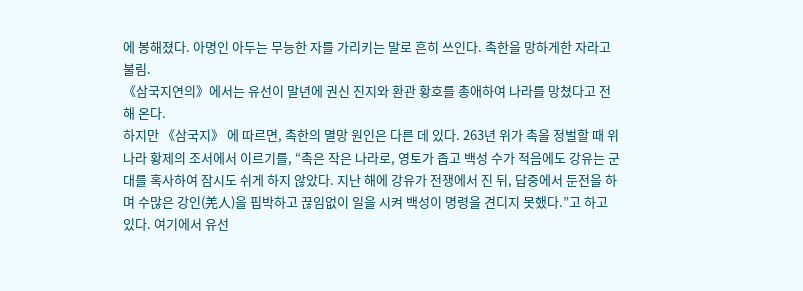에 봉해졌다. 아명인 아두는 무능한 자를 가리키는 말로 흔히 쓰인다. 촉한을 망하게한 자라고 불림.
《삼국지연의》에서는 유선이 말년에 권신 진지와 환관 황호를 총애하여 나라를 망쳤다고 전해 온다.
하지만 《삼국지》 에 따르면, 촉한의 멸망 원인은 다른 데 있다. 263년 위가 촉을 정벌할 때 위나라 황제의 조서에서 이르기를, “촉은 작은 나라로, 영토가 좁고 백성 수가 적음에도 강유는 군대를 혹사하여 잠시도 쉬게 하지 않았다. 지난 해에 강유가 전쟁에서 진 뒤, 답중에서 둔전을 하며 수많은 강인(羌人)을 핍박하고 끊임없이 일을 시켜 백성이 명령을 견디지 못했다.”고 하고 있다. 여기에서 유선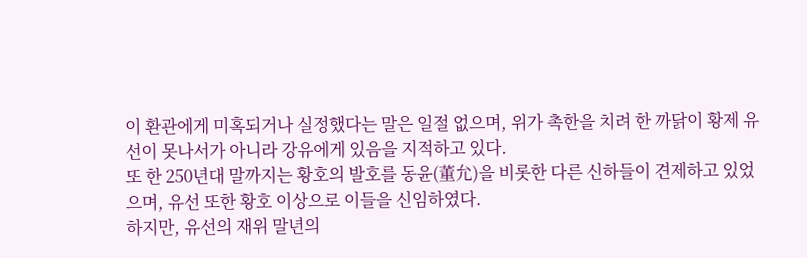이 환관에게 미혹되거나 실정했다는 말은 일절 없으며, 위가 촉한을 치려 한 까닭이 황제 유선이 못나서가 아니라 강유에게 있음을 지적하고 있다.
또 한 250년대 말까지는 황호의 발호를 동윤(董允)을 비롯한 다른 신하들이 견제하고 있었으며, 유선 또한 황호 이상으로 이들을 신임하였다.
하지만, 유선의 재위 말년의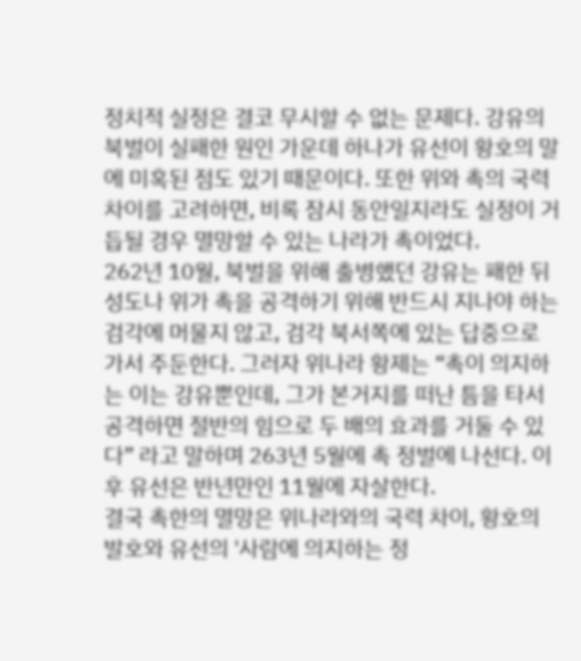정치적 실정은 결코 무시할 수 없는 문제다. 강유의 북벌이 실패한 원인 가운데 하나가 유선이 황호의 말에 미혹된 점도 있기 때문이다. 또한 위와 촉의 국력 차이를 고려하면, 비록 잠시 동안일지라도 실정이 거듭될 경우 멸망할 수 있는 나라가 촉이었다.
262년 10월, 북벌을 위해 출병했던 강유는 패한 뒤 성도나 위가 촉을 공격하기 위해 반드시 지나야 하는 검각에 머물지 않고, 검각 북서쪽에 있는 답중으로 가서 주둔한다. 그러자 위나라 황제는 “촉이 의지하는 이는 강유뿐인데, 그가 본거지를 떠난 틈을 타서 공격하면 절반의 힘으로 두 배의 효과를 거둘 수 있다” 라고 말하며 263년 5월에 촉 정벌에 나선다. 이후 유선은 반년만인 11월에 자살한다.
결국 촉한의 멸망은 위나라와의 국력 차이, 황호의 발호와 유선의 '사람에 의지하는 정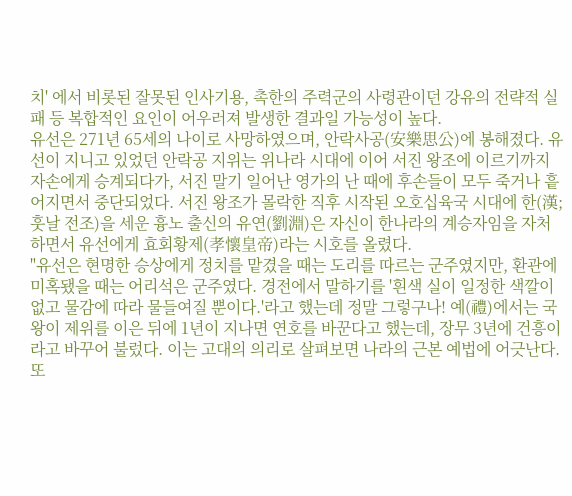치' 에서 비롯된 잘못된 인사기용, 촉한의 주력군의 사령관이던 강유의 전략적 실패 등 복합적인 요인이 어우러져 발생한 결과일 가능성이 높다.
유선은 271년 65세의 나이로 사망하였으며, 안락사공(安樂思公)에 봉해졌다. 유선이 지니고 있었던 안락공 지위는 위나라 시대에 이어 서진 왕조에 이르기까지 자손에게 승계되다가, 서진 말기 일어난 영가의 난 때에 후손들이 모두 죽거나 흩어지면서 중단되었다. 서진 왕조가 몰락한 직후 시작된 오호십육국 시대에 한(漢;훗날 전조)을 세운 흉노 출신의 유연(劉淵)은 자신이 한나라의 계승자임을 자처하면서 유선에게 효회황제(孝懷皇帝)라는 시호를 올렸다.
"유선은 현명한 승상에게 정치를 맡겼을 때는 도리를 따르는 군주였지만, 환관에 미혹됐을 때는 어리석은 군주였다. 경전에서 말하기를 '흰색 실이 일정한 색깔이 없고 물감에 따라 물들여질 뿐이다.'라고 했는데 정말 그렇구나! 예(禮)에서는 국왕이 제위를 이은 뒤에 1년이 지나면 연호를 바꾼다고 했는데, 장무 3년에 건흥이라고 바꾸어 불렀다. 이는 고대의 의리로 살펴보면 나라의 근본 예법에 어긋난다. 또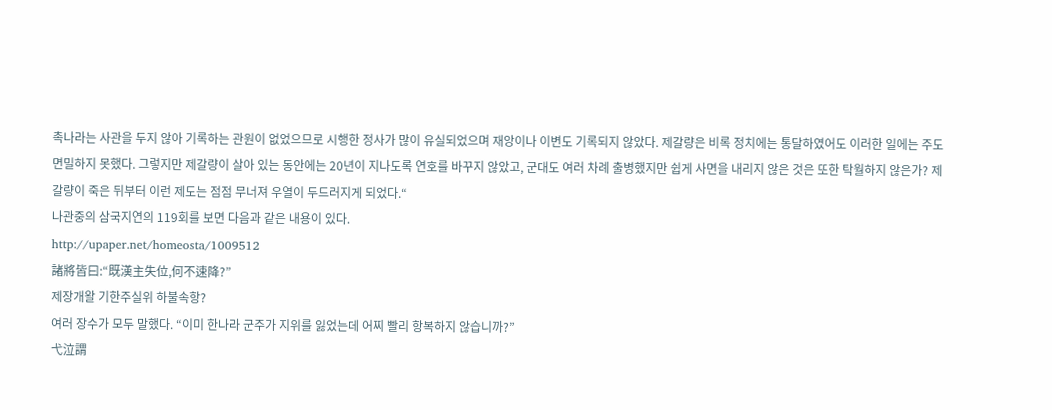촉나라는 사관을 두지 않아 기록하는 관원이 없었으므로 시행한 정사가 많이 유실되었으며 재앙이나 이변도 기록되지 않았다. 제갈량은 비록 정치에는 통달하였어도 이러한 일에는 주도면밀하지 못했다. 그렇지만 제갈량이 살아 있는 동안에는 20년이 지나도록 연호를 바꾸지 않았고, 군대도 여러 차례 출병했지만 쉽게 사면을 내리지 않은 것은 또한 탁월하지 않은가? 제갈량이 죽은 뒤부터 이런 제도는 점점 무너져 우열이 두드러지게 되었다.“
나관중의 삼국지연의 119회를 보면 다음과 같은 내용이 있다.
http://upaper.net/homeosta/1009512
諸將皆曰:“既漢主失位,何不速降?”
제장개왈 기한주실위 하불속항?
여러 장수가 모두 말했다. “이미 한나라 군주가 지위를 잃었는데 어찌 빨리 항복하지 않습니까?”
弋泣謂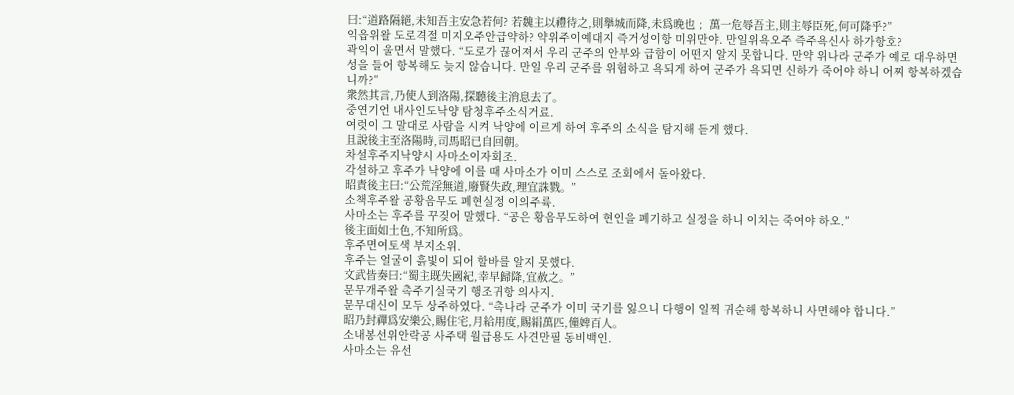曰:“道路隔絕,未知吾主安急若何? 若魏主以禮待之,則擧城而降,未爲晚也﹔ 萬一危辱吾主,則主辱臣死,何可降乎?”
익읍위왈 도로격절 미지오주안급약하? 약위주이예대지 즉거성이항 미위만야. 만일위욕오주 즉주욕신사 하가항호?
곽익이 울면서 말했다. “도로가 끊어져서 우리 군주의 안부와 급함이 어떤지 알지 못합니다. 만약 위나라 군주가 예로 대우하면 성을 들어 항복해도 늦지 않습니다. 만일 우리 군주를 위험하고 욕되게 하여 군주가 욕되면 신하가 죽어야 하니 어찌 항복하겠습니까?”
衆然其言,乃使人到洛陽,探聽後主消息去了。
중연기언 내사인도낙양 탐청후주소식거료.
여럿이 그 말대로 사람을 시켜 낙양에 이르게 하여 후주의 소식을 탐지해 듣게 했다.
且說後主至洛陽時,司馬昭已自回朝。
차설후주지낙양시 사마소이자회조.
각설하고 후주가 낙양에 이를 때 사마소가 이미 스스로 조회에서 돌아왔다.
昭責後主曰:“公荒淫無道,廢賢失政,理宜誅戮。”
소책후주왈 공황음무도 폐현실정 이의주륙.
사마소는 후주를 꾸짖어 말했다. “공은 황음무도하여 현인을 폐기하고 실정을 하니 이치는 죽여야 하오.”
後主面如土色,不知所爲。
후주면여토색 부지소위.
후주는 얼굴이 흙빛이 되어 할바를 알지 못했다.
文武皆奏曰:“蜀主既失國紀,幸早歸降,宜赦之。”
문무개주왈 촉주기실국기 행조귀항 의사지.
문무대신이 모두 상주하였다. “촉나라 군주가 이미 국기를 잃으니 다행이 일찍 귀순해 항복하니 사면해야 합니다.”
昭乃封禪爲安樂公,賜住宅,月給用度,賜絹萬匹,僮婢百人。
소내봉선위안락공 사주택 월급용도 사견만필 동비백인.
사마소는 유선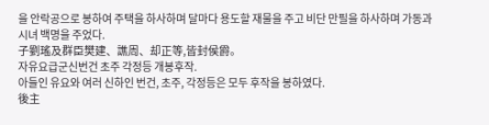을 안락공으로 봉하여 주택을 하사하며 달마다 용도할 재물을 주고 비단 만필을 하사하며 가동과 시녀 백명을 주었다.
子劉瑤及群臣樊建、譙周、却正等,皆封侯爵。
자유요급군신번건 초주 각정등 개봉후작.
아들인 유요와 여러 신하인 번건, 초주, 각정등은 모두 후작을 봉하였다.
後主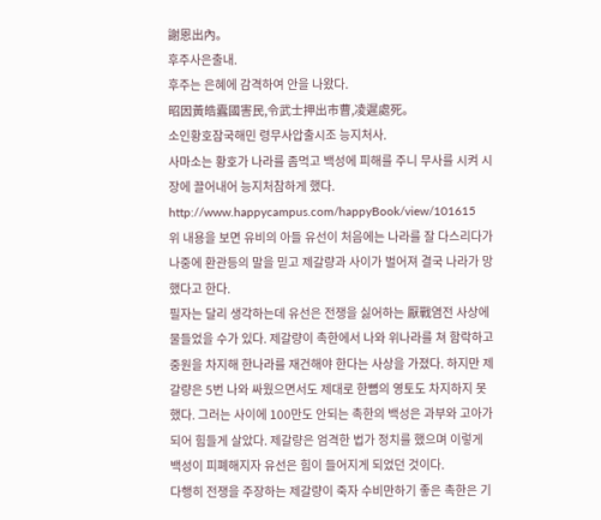謝恩出內。
후주사은출내.
후주는 은혜에 감격하여 안을 나왔다.
昭因黃皓蠹國害民,令武士押出市曹,凌遲處死。
소인황호잠국해민 령무사압출시조 능지처사.
사마소는 황호가 나라를 좀먹고 백성에 피해를 주니 무사를 시켜 시장에 끌어내어 능지처참하게 했다.
http://www.happycampus.com/happyBook/view/101615
위 내용을 보면 유비의 아들 유선이 처음에는 나라를 잘 다스리다가 나중에 환관등의 말을 믿고 제갈량과 사이가 벌어져 결국 나라가 망했다고 한다.
필자는 달리 생각하는데 유선은 전쟁을 싫어하는 厭戰염전 사상에 물들었을 수가 있다. 제갈량이 촉한에서 나와 위나라를 쳐 함락하고 중원을 차지해 한나라를 재건해야 한다는 사상을 가졌다. 하지만 제갈량은 5번 나와 싸웠으면서도 제대로 한뼘의 영토도 차지하지 못했다. 그러는 사이에 100만도 안되는 촉한의 백성은 과부와 고아가 되어 힘들게 살았다. 제갈량은 엄격한 법가 정치를 했으며 이렇게 백성이 피폐해지자 유선은 힘이 들어지게 되었던 것이다.
다행히 전쟁을 주장하는 제갈량이 죽자 수비만하기 좋은 촉한은 기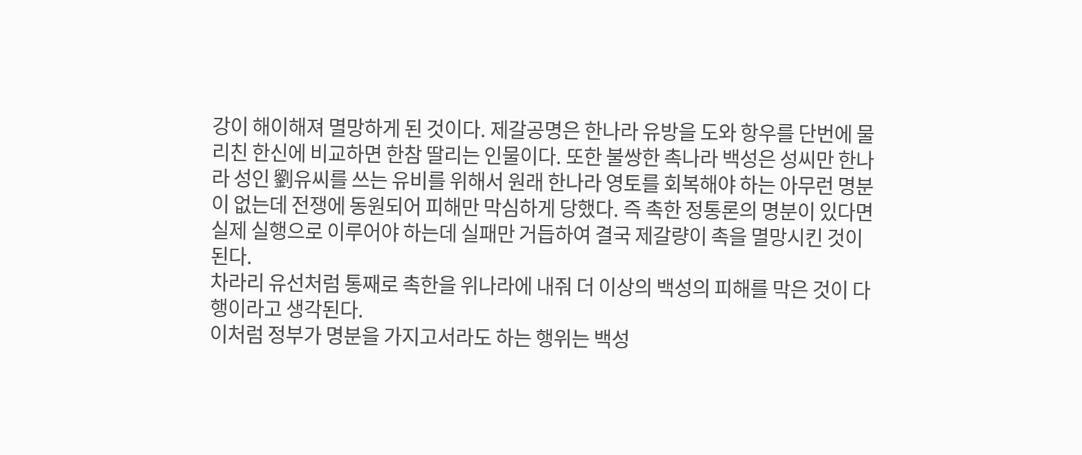강이 해이해져 멸망하게 된 것이다. 제갈공명은 한나라 유방을 도와 항우를 단번에 물리친 한신에 비교하면 한참 딸리는 인물이다. 또한 불쌍한 촉나라 백성은 성씨만 한나라 성인 劉유씨를 쓰는 유비를 위해서 원래 한나라 영토를 회복해야 하는 아무런 명분이 없는데 전쟁에 동원되어 피해만 막심하게 당했다. 즉 촉한 정통론의 명분이 있다면 실제 실행으로 이루어야 하는데 실패만 거듭하여 결국 제갈량이 촉을 멸망시킨 것이 된다.
차라리 유선처럼 통째로 촉한을 위나라에 내줘 더 이상의 백성의 피해를 막은 것이 다행이라고 생각된다.
이처럼 정부가 명분을 가지고서라도 하는 행위는 백성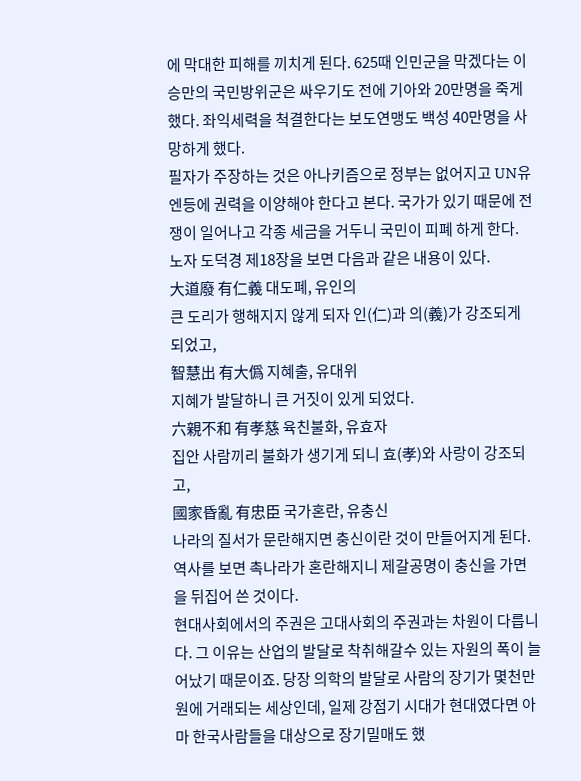에 막대한 피해를 끼치게 된다. 625때 인민군을 막겠다는 이승만의 국민방위군은 싸우기도 전에 기아와 20만명을 죽게 했다. 좌익세력을 척결한다는 보도연맹도 백성 40만명을 사망하게 했다.
필자가 주장하는 것은 아나키즘으로 정부는 없어지고 UN유엔등에 권력을 이양해야 한다고 본다. 국가가 있기 때문에 전쟁이 일어나고 각종 세금을 거두니 국민이 피폐 하게 한다.
노자 도덕경 제18장을 보면 다음과 같은 내용이 있다.
大道廢 有仁義 대도폐, 유인의
큰 도리가 행해지지 않게 되자 인(仁)과 의(義)가 강조되게 되었고,
智慧出 有大僞 지혜출, 유대위
지혜가 발달하니 큰 거짓이 있게 되었다.
六親不和 有孝慈 육친불화, 유효자
집안 사람끼리 불화가 생기게 되니 효(孝)와 사랑이 강조되고,
國家昏亂 有忠臣 국가혼란, 유충신
나라의 질서가 문란해지면 충신이란 것이 만들어지게 된다.
역사를 보면 촉나라가 혼란해지니 제갈공명이 충신을 가면을 뒤집어 쓴 것이다.
현대사회에서의 주권은 고대사회의 주권과는 차원이 다릅니다. 그 이유는 산업의 발달로 착취해갈수 있는 자원의 폭이 늘어났기 때문이죠. 당장 의학의 발달로 사람의 장기가 몇천만원에 거래되는 세상인데, 일제 강점기 시대가 현대였다면 아마 한국사람들을 대상으로 장기밀매도 했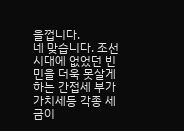을껍니다.
네 맞습니다. 조선시대에 없었던 빈민을 더욱 못살게 하는 간접세 부가가치세등 각종 세금이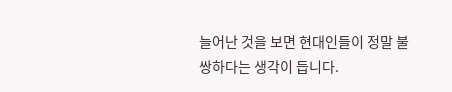늘어난 것을 보면 현대인들이 정말 불쌍하다는 생각이 듭니다.